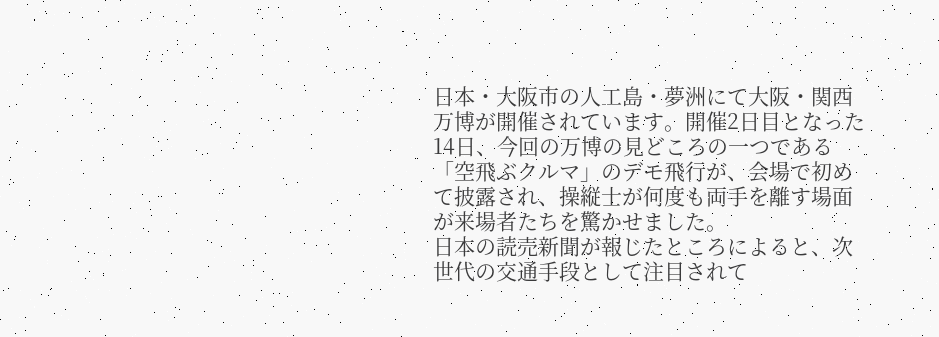日本・大阪市の人工島・夢洲にて大阪・関西万博が開催されています。開催2日目となった14日、今回の万博の見どころの一つである「空飛ぶクルマ」のデモ飛行が、会場で初めて披露され、操縦士が何度も両手を離す場面が来場者たちを驚かせました。
日本の読売新聞が報じたところによると、次世代の交通手段として注目されて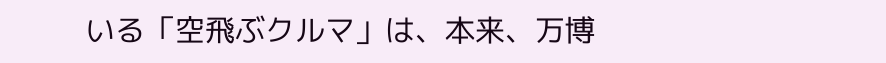いる「空飛ぶクルマ」は、本来、万博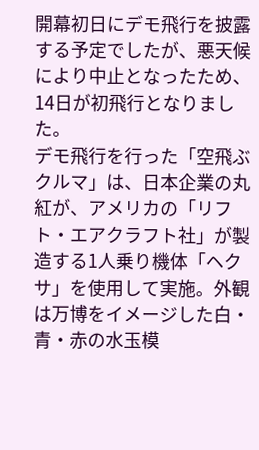開幕初日にデモ飛行を披露する予定でしたが、悪天候により中止となったため、14日が初飛行となりました。
デモ飛行を行った「空飛ぶクルマ」は、日本企業の丸紅が、アメリカの「リフト・エアクラフト社」が製造する1人乗り機体「ヘクサ」を使用して実施。外観は万博をイメージした白・青・赤の水玉模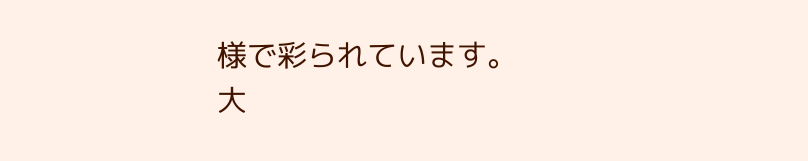様で彩られています。
大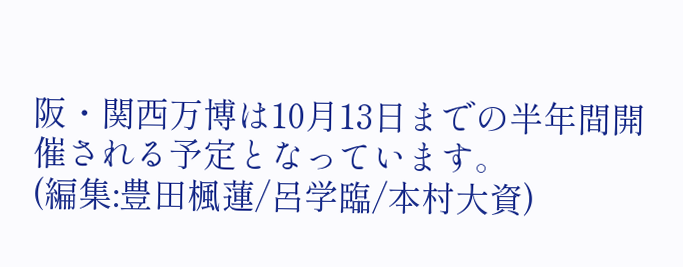阪・関西万博は10月13日までの半年間開催される予定となっています。
(編集:豊田楓蓮/呂学臨/本村大資)